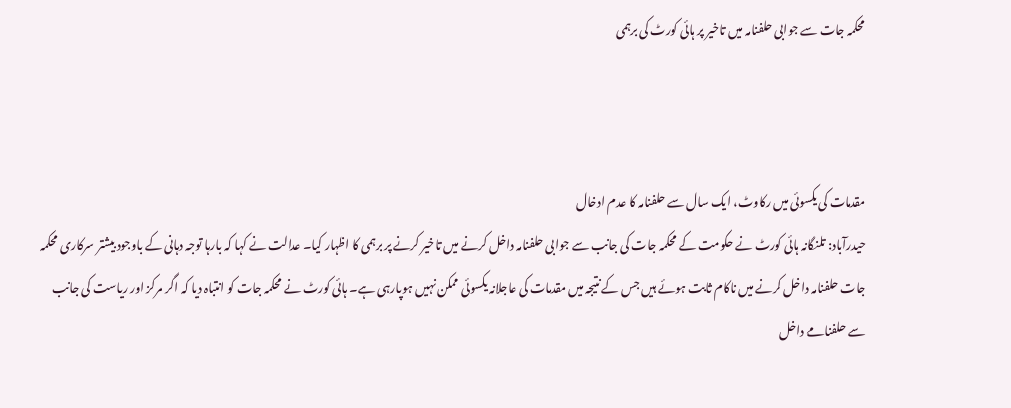محکمہ جات سے جوابی حلفنامہ میں تاخیر پر ہائی کورٹ کی برہمی



مقدمات کی یکسوئی میں رکاوٹ، ایک سال سے حلفنامہ کا عدم ادخال
حیدرآباد: تلنگانہ ہائی کورٹ نے حکومت کے محکمہ جات کی جانب سے جوابی حلفنامہ داخل کرنے میں تاخیر کرنے پر برہمی کا اظہار کیا۔ عدالت نے کہا کہ بارہا توجہ دہانی کے باوجود بیشتر سرکاری محکمہ جات حلفنامہ داخل کرنے میں ناکام ثابت ہوئے ہیں جس کے نتیجہ میں مقدمات کی عاجلانہ یکسوئی ممکن نہیں ہوپارہی ہے۔ ہائی کورٹ نے محکمہ جات کو انتباہ دیا کہ اگر مرکز اور ریاست کی جانب سے حلفنامے داخل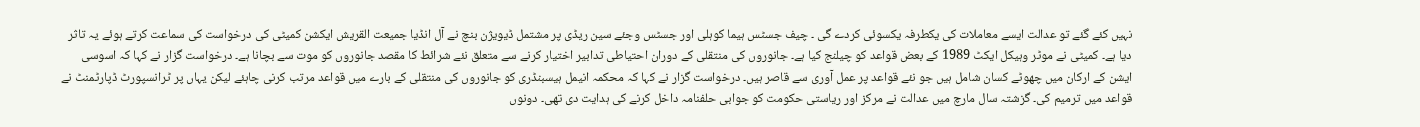نہیں کئے گئے تو عدالت ایسے معاملات کی یکطرفہ یکسوئی کردے گی ۔ چیف جسٹس ہیما کوہلی اور جسٹس وجئے سین ریڈی پر مشتمل ڈیویژن بنچ نے آل انڈیا جمیعت القریش ایکشن کمیٹی کی درخواست کی سماعت کرتے ہوئے یہ تاثر دیا ہے۔ کمیٹی نے موٹر وہیکل ایکٹ 1989 کے بعض قواعد کو چیلنج کیا ہے۔ جانوروں کی منتقلی کے دوران احتیاطی تدابیر اختیار کرنے سے متعلق نئے شرائط کا مقصد جانوروں کو موت سے بچانا ہے۔ درخواست گزار نے کہا کہ اسوسی ایشن کے ارکان میں چھوٹے کسان شامل ہیں جو نئے قواعد پر عمل آوری سے قاصر ہیں۔ درخواست گزار نے کہا کہ محکمہ انیمل ہیسبنڈری کو جانوروں کی منتقلی کے بارے میں قواعد مرتب کرنی چاہئے لیکن یہاں پر ٹرانسپورٹ ڈپارٹمنٹ نے قواعد میں ترمیم کی۔ گزشتہ سال مارچ میں عدالت نے مرکز اور ریاستی حکومت کو جوابی حلفنامہ داخل کرنے کی ہدایت دی تھی۔ دونوں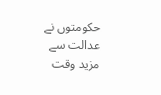حکومتوں نے عدالت سے مزید وقت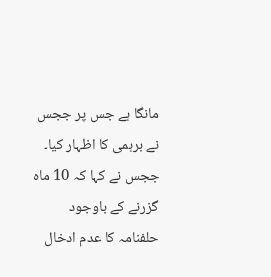مانگا ہے جس پر ججس نے برہمی کا اظہار کیا۔ ججس نے کہا کہ 10 ماہ گزرنے کے باوجود حلفنامہ کا عدم ادخال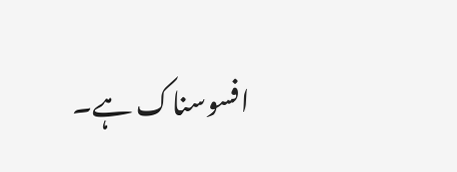افسوسناک ہے۔